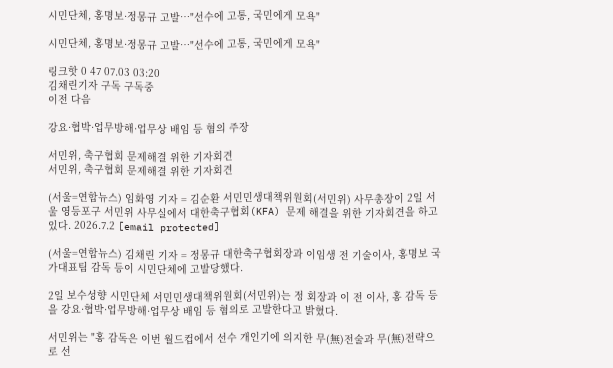시민단체, 홍명보·정몽규 고발…"선수에 고통, 국민에게 모욕"

시민단체, 홍명보·정몽규 고발…"선수에 고통, 국민에게 모욕"

링크핫 0 47 07.03 03:20
김채린기자 구독 구독중
이전 다음

강요·협박·업무방해·업무상 배임 등 혐의 주장

서민위, 축구협회 문제해결 위한 기자회견
서민위, 축구협회 문제해결 위한 기자회견

(서울=연합뉴스) 임화영 기자 = 김순환 서민민생대책위원회(서민위) 사무총장이 2일 서울 영등포구 서민위 사무실에서 대한축구협회(KFA) 문제 해결을 위한 기자회견을 하고 있다. 2026.7.2 [email protected]

(서울=연합뉴스) 김채린 기자 = 정몽규 대한축구협회장과 이임생 전 기술이사, 홍명보 국가대표팀 감독 등이 시민단체에 고발당했다.

2일 보수성향 시민단체 서민민생대책위원회(서민위)는 정 회장과 이 전 이사, 홍 감독 등을 강요·협박·업무방해·업무상 배임 등 혐의로 고발한다고 밝혔다.

서민위는 "홍 감독은 이번 월드컵에서 선수 개인기에 의지한 무(無)전술과 무(無)전략으로 선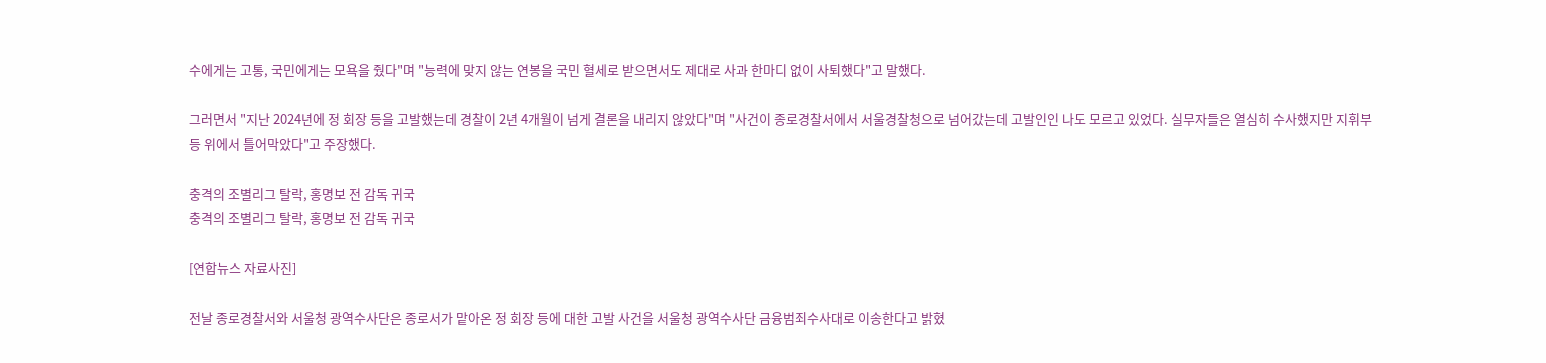수에게는 고통, 국민에게는 모욕을 줬다"며 "능력에 맞지 않는 연봉을 국민 혈세로 받으면서도 제대로 사과 한마디 없이 사퇴했다"고 말했다.

그러면서 "지난 2024년에 정 회장 등을 고발했는데 경찰이 2년 4개월이 넘게 결론을 내리지 않았다"며 "사건이 종로경찰서에서 서울경찰청으로 넘어갔는데 고발인인 나도 모르고 있었다. 실무자들은 열심히 수사했지만 지휘부 등 위에서 틀어막았다"고 주장했다.

충격의 조별리그 탈락, 홍명보 전 감독 귀국
충격의 조별리그 탈락, 홍명보 전 감독 귀국

[연합뉴스 자료사진]

전날 종로경찰서와 서울청 광역수사단은 종로서가 맡아온 정 회장 등에 대한 고발 사건을 서울청 광역수사단 금융범죄수사대로 이송한다고 밝혔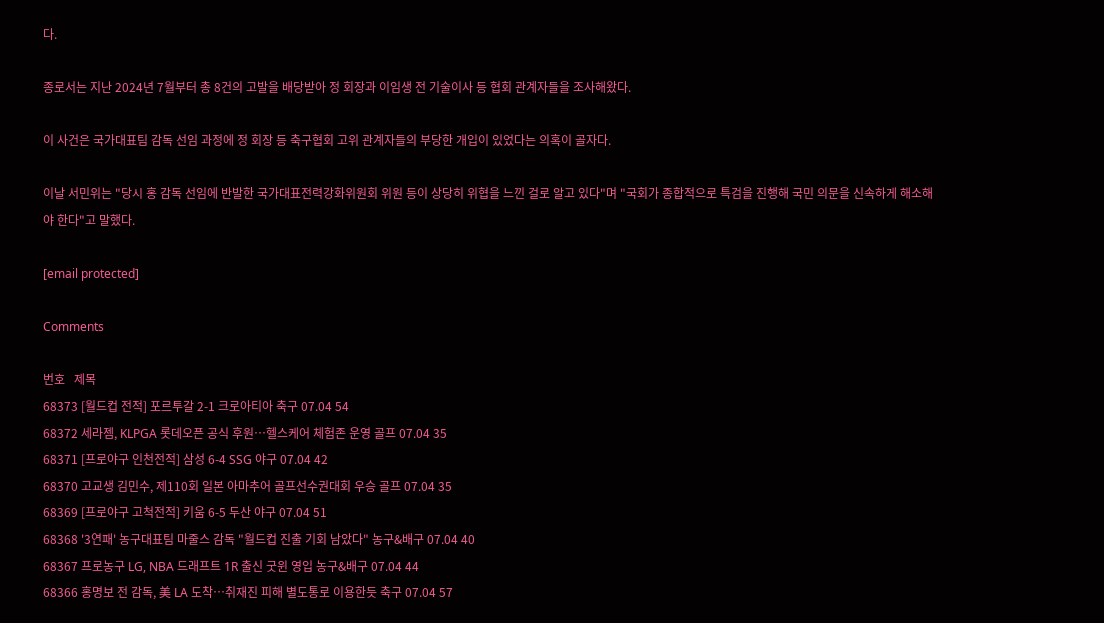다.

종로서는 지난 2024년 7월부터 총 8건의 고발을 배당받아 정 회장과 이임생 전 기술이사 등 협회 관계자들을 조사해왔다.

이 사건은 국가대표팀 감독 선임 과정에 정 회장 등 축구협회 고위 관계자들의 부당한 개입이 있었다는 의혹이 골자다.

이날 서민위는 "당시 홍 감독 선임에 반발한 국가대표전력강화위원회 위원 등이 상당히 위협을 느낀 걸로 알고 있다"며 "국회가 종합적으로 특검을 진행해 국민 의문을 신속하게 해소해야 한다"고 말했다.

[email protected]

Comments

번호   제목
68373 [월드컵 전적] 포르투갈 2-1 크로아티아 축구 07.04 54
68372 세라젬, KLPGA 롯데오픈 공식 후원…헬스케어 체험존 운영 골프 07.04 35
68371 [프로야구 인천전적] 삼성 6-4 SSG 야구 07.04 42
68370 고교생 김민수, 제110회 일본 아마추어 골프선수권대회 우승 골프 07.04 35
68369 [프로야구 고척전적] 키움 6-5 두산 야구 07.04 51
68368 '3연패' 농구대표팀 마줄스 감독 "월드컵 진출 기회 남았다" 농구&배구 07.04 40
68367 프로농구 LG, NBA 드래프트 1R 출신 굿윈 영입 농구&배구 07.04 44
68366 홍명보 전 감독, 美 LA 도착…취재진 피해 별도통로 이용한듯 축구 07.04 57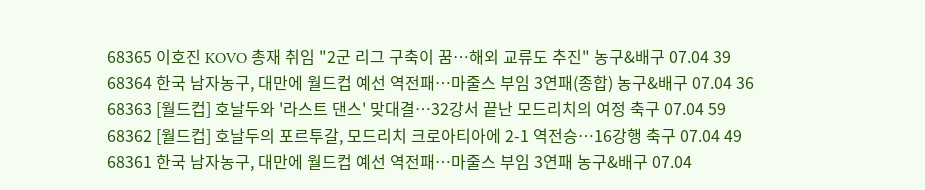68365 이호진 KOVO 총재 취임 "2군 리그 구축이 꿈…해외 교류도 추진" 농구&배구 07.04 39
68364 한국 남자농구, 대만에 월드컵 예선 역전패…마줄스 부임 3연패(종합) 농구&배구 07.04 36
68363 [월드컵] 호날두와 '라스트 댄스' 맞대결…32강서 끝난 모드리치의 여정 축구 07.04 59
68362 [월드컵] 호날두의 포르투갈, 모드리치 크로아티아에 2-1 역전승…16강행 축구 07.04 49
68361 한국 남자농구, 대만에 월드컵 예선 역전패…마줄스 부임 3연패 농구&배구 07.04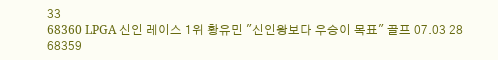33
68360 LPGA 신인 레이스 1위 황유민 "신인왕보다 우승이 목표" 골프 07.03 28
68359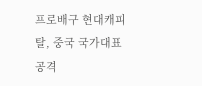프로배구 현대캐피탈, 중국 국가대표 공격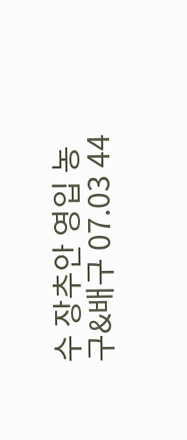수 장추안 영입 농구&배구 07.03 44